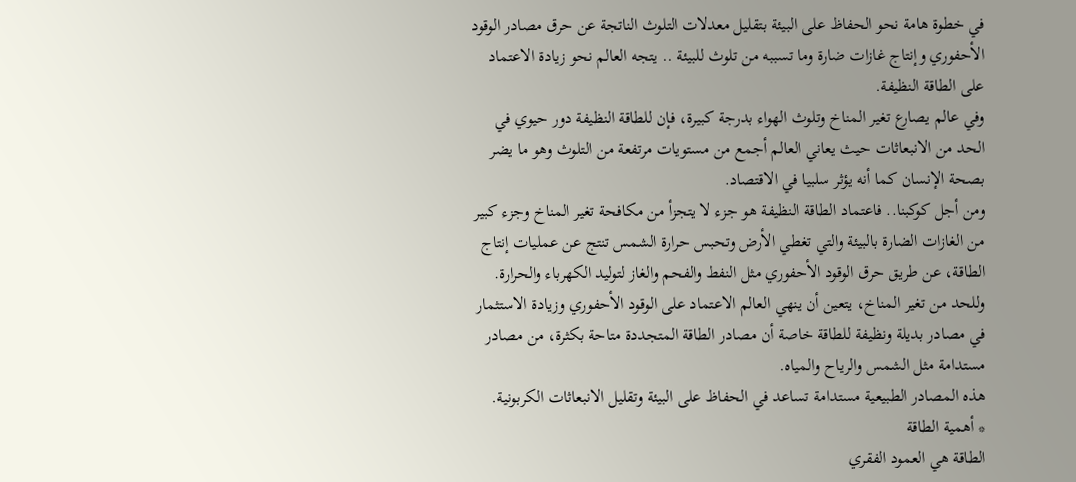في خطوة هامة نحو الحفاظ على البيئة بتقليل معدلات التلوث الناتجة عن حرق مصادر الوقود الأحفوري وإنتاج غازات ضارة وما تسببه من تلوث للبيئة .. يتجه العالم نحو زيادة الاعتماد على الطاقة النظيفة.
وفي عالم يصارع تغير المناخ وتلوث الهواء بدرجة كبيرة، فإن للطاقة النظيفة دور حيوي في الحد من الانبعاثات حيث يعاني العالم أجمع من مستويات مرتفعة من التلوث وهو ما يضر بصحة الإنسان كما أنه يؤثر سلبيا في الاقتصاد.
ومن أجل كوكبنا.. فاعتماد الطاقة النظيفة هو جزء لا يتجزأ من مكافحة تغير المناخ وجزء كبير من الغازات الضارة بالبيئة والتي تغطي الأرض وتحبس حرارة الشمس تنتج عن عمليات إنتاج الطاقة، عن طريق حرق الوقود الأحفوري مثل النفط والفحم والغاز لتوليد الكهرباء والحرارة.
وللحد من تغير المناخ، يتعين أن ينهي العالم الاعتماد على الوقود الأحفوري وزيادة الاستثمار في مصادر بديلة ونظيفة للطاقة خاصة أن مصادر الطاقة المتجددة متاحة بكثرة، من مصادر مستدامة مثل الشمس والرياح والمياه.
هذه المصادر الطبيعية مستدامة تساعد في الحفاظ على البيئة وتقليل الانبعاثات الكربونية.
* أهمية الطاقة
الطاقة هي العمود الفقري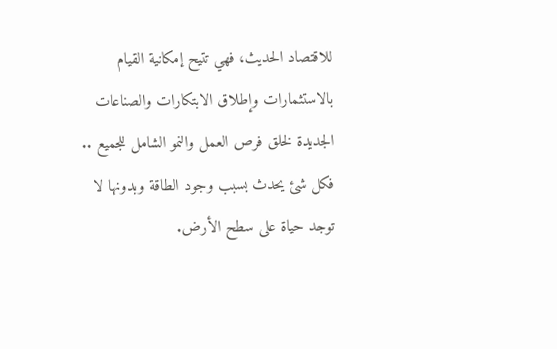للاقتصاد الحديث، فهي تتيح إمكانية القيام بالاستثمارات وإطلاق الابتكارات والصناعات الجديدة لخلق فرص العمل والنمو الشامل للجميع .. فكل شئ يحدث بسبب وجود الطاقة وبدونها لا توجد حياة على سطح الأرض.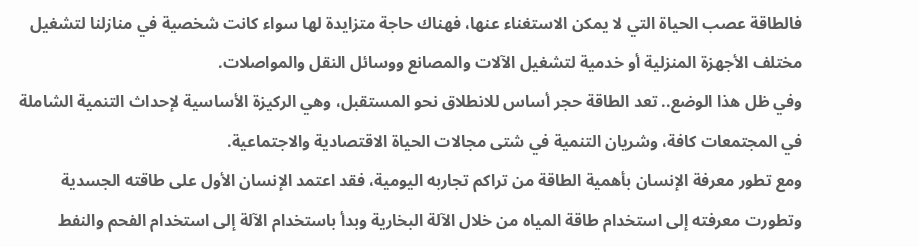فالطاقة عصب الحياة التي لا يمكن الاستغناء عنها، فهناك حاجة متزايدة لها سواء كانت شخصية في منازلنا لتشغيل مختلف الأجهزة المنزلية أو خدمية لتشغيل الآلات والمصانع ووسائل النقل والمواصلات.
وفي ظل هذا الوضع.. تعد الطاقة حجر أساس للانطلاق نحو المستقبل، وهي الركيزة الأساسية لإحداث التنمية الشاملة في المجتمعات كافة، وشريان التنمية في شتى مجالات الحياة الاقتصادية والاجتماعية.
ومع تطور معرفة الإنسان بأهمية الطاقة من تراكم تجاربه اليومية، فقد اعتمد الإنسان الأول على طاقته الجسدية وتطورت معرفته إلى استخدام طاقة المياه من خلال الآلة البخارية وبدأ باستخدام الآلة إلى استخدام الفحم والنفط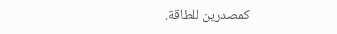كمصدرين للطاقة.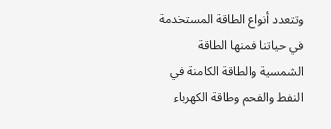وتتعدد أنواع الطاقة المستخدمة في حياتنا فمنها الطاقة الشمسية والطاقة الكامنة في النفط والفحم وطاقة الكهرباء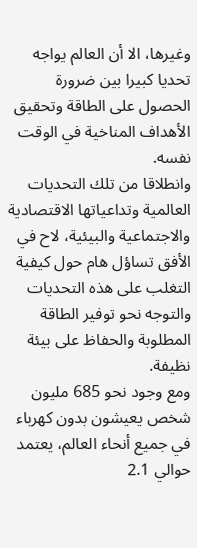وغيرها، الا أن العالم يواجه تحديا كبيرا بين ضرورة الحصول على الطاقة وتحقيق الأهداف المناخية في الوقت نفسه.
وانطلاقا من تلك التحديات العالمية وتداعياتها الاقتصادية والاجتماعية والبيئية، لاح في الأفق تساؤل هام حول كيفية التغلب على هذه التحديات والتوجه نحو توفير الطاقة المطلوبة والحفاظ على بيئة نظيفة.
ومع وجود نحو 685 مليون شخص يعيشون بدون كهرباء في جميع أنحاء العالم، يعتمد حوالي 2.1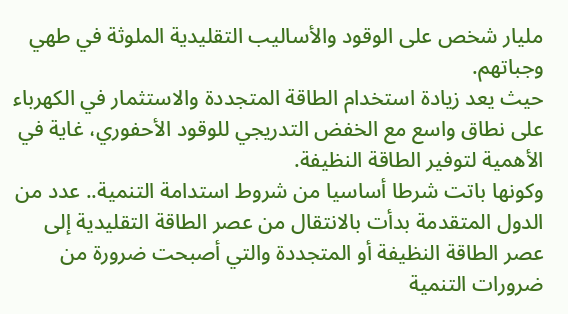مليار شخص على الوقود والأساليب التقليدية الملوثة في طهي وجباتهم.
حيث يعد زيادة استخدام الطاقة المتجددة والاستثمار في الكهرباء على نطاق واسع مع الخفض التدريجي للوقود الأحفوري، غاية في الأهمية لتوفير الطاقة النظيفة.
وكونها باتت شرطا أساسيا من شروط استدامة التنمية.. عدد من الدول المتقدمة بدأت بالانتقال من عصر الطاقة التقليدية إلى عصر الطاقة النظيفة أو المتجددة والتي أصبحت ضرورة من ضرورات التنمية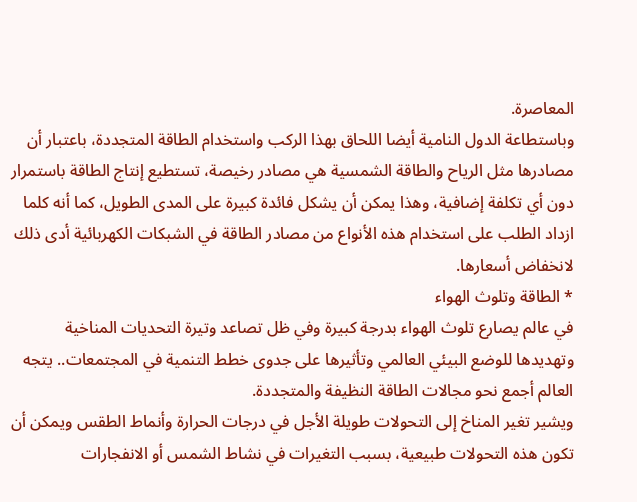المعاصرة.
وباستطاعة الدول النامية أيضا اللحاق بهذا الركب واستخدام الطاقة المتجددة، باعتبار أن مصادرها مثل الرياح والطاقة الشمسية هي مصادر رخيصة، تستطيع إنتاج الطاقة باستمرار دون أي تكلفة إضافية، وهذا يمكن أن يشكل فائدة كبيرة على المدى الطويل، كما أنه كلما ازداد الطلب على استخدام هذه الأنواع من مصادر الطاقة في الشبكات الكهربائية أدى ذلك لانخفاض أسعارها.
* الطاقة وتلوث الهواء
في عالم يصارع تلوث الهواء بدرجة كبيرة وفي ظل تصاعد وتيرة التحديات المناخية وتهديدها للوضع البيئي العالمي وتأثيرها على جدوى خطط التنمية في المجتمعات.. يتجه العالم أجمع نحو مجالات الطاقة النظيفة والمتجددة.
ويشير تغير المناخ إلى التحولات طويلة الأجل في درجات الحرارة وأنماط الطقس ويمكن أن تكون هذه التحولات طبيعية، بسبب التغيرات في نشاط الشمس أو الانفجارات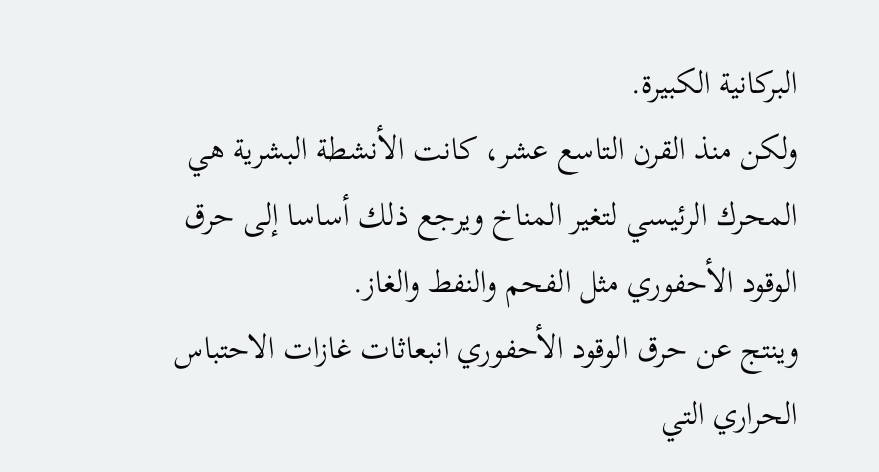البركانية الكبيرة.
ولكن منذ القرن التاسع عشر، كانت الأنشطة البشرية هي المحرك الرئيسي لتغير المناخ ويرجع ذلك أساسا إلى حرق الوقود الأحفوري مثل الفحم والنفط والغاز.
وينتج عن حرق الوقود الأحفوري انبعاثات غازات الاحتباس الحراري التي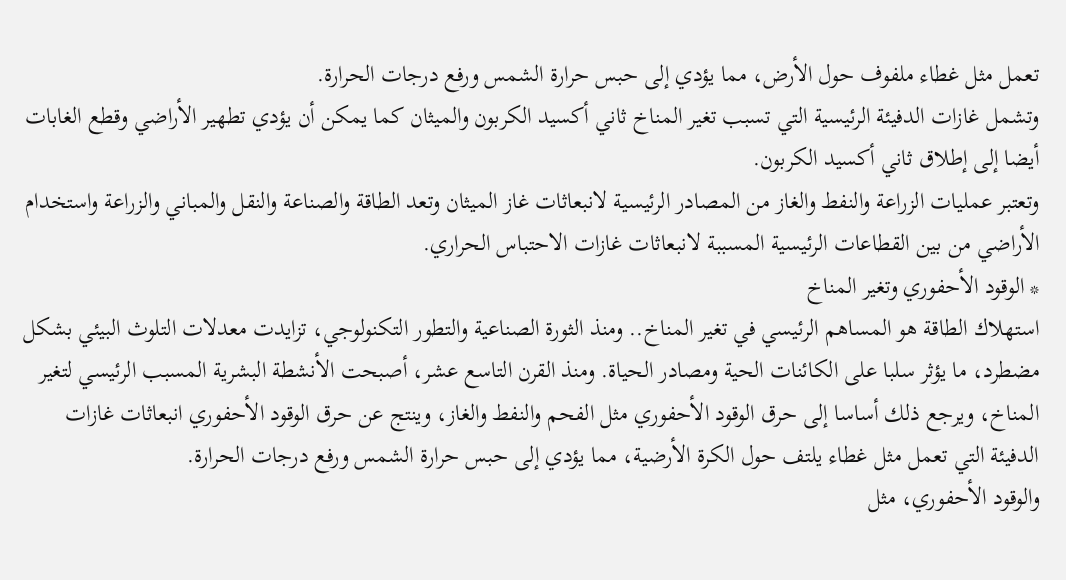تعمل مثل غطاء ملفوف حول الأرض، مما يؤدي إلى حبس حرارة الشمس ورفع درجات الحرارة.
وتشمل غازات الدفيئة الرئيسية التي تسبب تغير المناخ ثاني أكسيد الكربون والميثان كما يمكن أن يؤدي تطهير الأراضي وقطع الغابات أيضا إلى إطلاق ثاني أكسيد الكربون.
وتعتبر عمليات الزراعة والنفط والغاز من المصادر الرئيسية لانبعاثات غاز الميثان وتعد الطاقة والصناعة والنقل والمباني والزراعة واستخدام الأراضي من بين القطاعات الرئيسية المسببة لانبعاثات غازات الاحتباس الحراري.
* الوقود الأحفوري وتغير المناخ
استهلاك الطاقة هو المساهم الرئيسي في تغير المناخ.. ومنذ الثورة الصناعية والتطور التكنولوجي، تزايدت معدلات التلوث البيئي بشكل مضطرد، ما يؤثر سلبا على الكائنات الحية ومصادر الحياة. ومنذ القرن التاسع عشر، أصبحت الأنشطة البشرية المسبب الرئيسي لتغير المناخ، ويرجع ذلك أساسا إلى حرق الوقود الأحفوري مثل الفحم والنفط والغاز، وينتج عن حرق الوقود الأحفوري انبعاثات غازات الدفيئة التي تعمل مثل غطاء يلتف حول الكرة الأرضية، مما يؤدي إلى حبس حرارة الشمس ورفع درجات الحرارة.
والوقود الأحفوري، مثل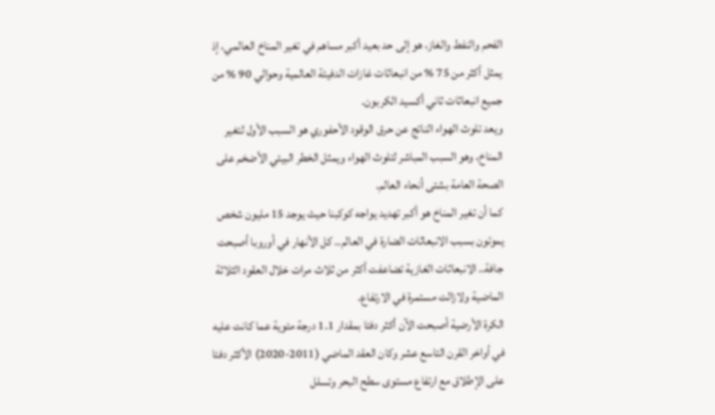الفحم والنفط والغاز، هو إلى حد بعيد أكبر مساهم في تغير المناخ العالمي، إذ يمثل أكثر من 75 % من انبعاثات غازات الدفيئة العالمية وحوالي 90 % من جميع انبعاثات ثاني أكسيد الكربون.
ويعد تلوث الهواء الناتج عن حرق الوقود الأحفوري هو السبب الأول لتغير المناخ، وهو السبب المباشر لتلوث الهواء ويمثل الخطر البيئي الأضخم على الصحة العامة بشتى أنحاء العالم.
كما أن تغير المناخ هو أكبر تهديد يواجه كوكبنا حيث يوجد 15 مليون شخص يموتون بسبب الانبعاثات الضارة في العالم.. كل الأنهار في أوروبا أصبحت جافة.. الانبعاثات الغازية تضاعفت أكثر من ثلاث مرات خلال العقود الثلاثة الماضية ولازالت مستمرة في الارتفاع.
الكرة الأرضية أصبحت الآن أكثر دفئا بمقدار 1.1 درجة مئوية عما كانت عليه في أواخر القرن التاسع عشر وكان العقد الماضي (2011-2020) الأكثر دفئا على الإطلاق مع ارتفاع مستوى سطح البحر وتسلل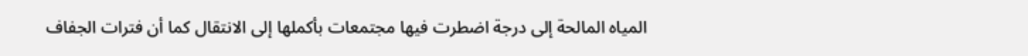المياه المالحة إلى درجة اضطرت فيها مجتمعات بأكملها إلى الانتقال كما أن فترات الجفاف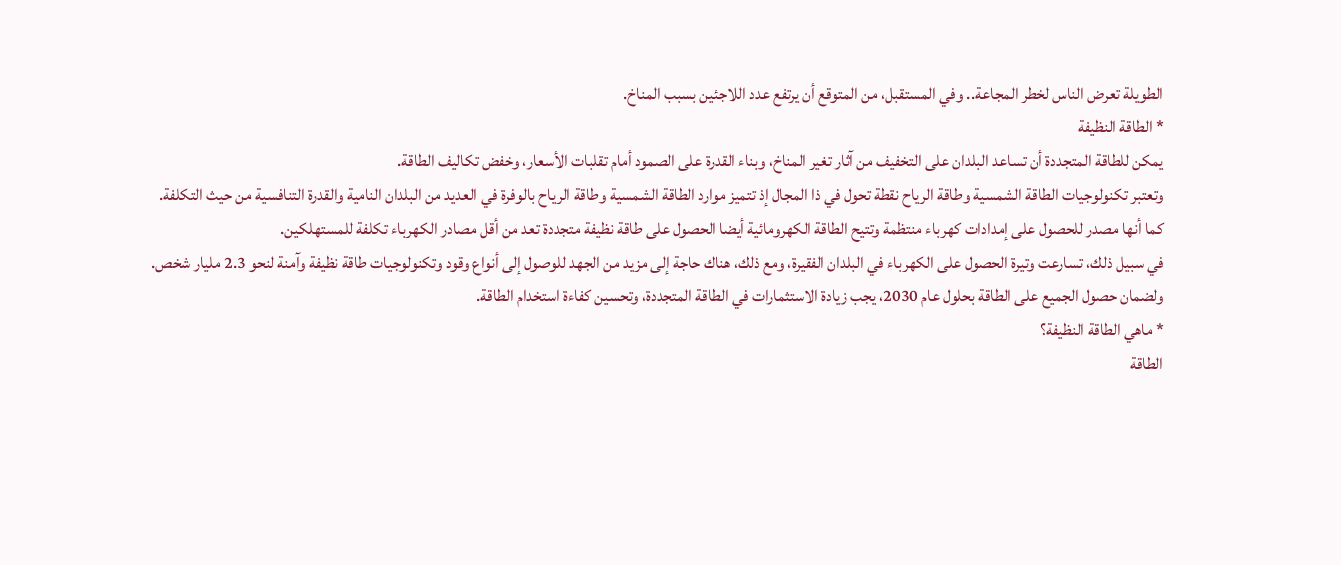الطويلة تعرض الناس لخطر المجاعة.. وفي المستقبل، من المتوقع أن يرتفع عدد اللاجئين بسبب المناخ.
* الطاقة النظيفة
يمكن للطاقة المتجددة أن تساعد البلدان على التخفيف من آثار تغير المناخ، وبناء القدرة على الصمود أمام تقلبات الأسعار، وخفض تكاليف الطاقة.
وتعتبر تكنولوجيات الطاقة الشمسية وطاقة الرياح نقطة تحول في ذا المجال إذ تتميز موارد الطاقة الشمسية وطاقة الرياح بالوفرة في العديد من البلدان النامية والقدرة التنافسية من حيث التكلفة.
كما أنها مصدر للحصول على إمدادات كهرباء منتظمة وتتيح الطاقة الكهرومائية أيضا الحصول على طاقة نظيفة متجددة تعد من أقل مصادر الكهرباء تكلفة للمستهلكين.
في سبيل ذلك، تسارعت وتيرة الحصول على الكهرباء في البلدان الفقيرة، ومع ذلك، هناك حاجة إلى مزيد من الجهد للوصول إلى أنواع وقود وتكنولوجيات طاقة نظيفة وآمنة لنحو 2.3 مليار شخص.
ولضمان حصول الجميع على الطاقة بحلول عام 2030، يجب زيادة الاستثمارات في الطاقة المتجددة، وتحسين كفاءة استخدام الطاقة.
* ماهي الطاقة النظيفة؟
الطاقة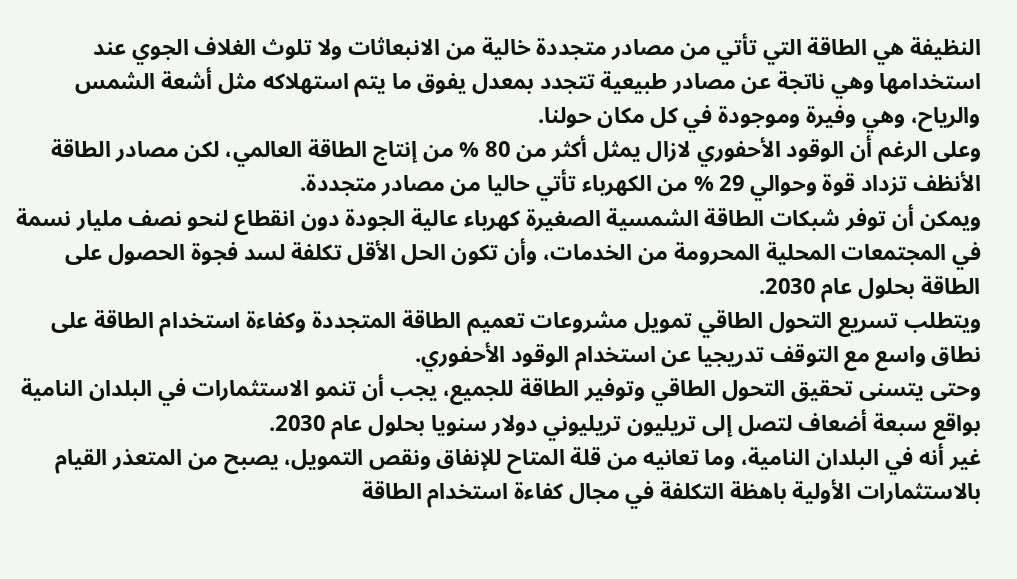النظيفة هي الطاقة التي تأتي من مصادر متجددة خالية من الانبعاثات ولا تلوث الغلاف الجوي عند استخدامها وهي ناتجة عن مصادر طبيعية تتجدد بمعدل يفوق ما يتم استهلاكه مثل أشعة الشمس والرياح، وهي وفيرة وموجودة في كل مكان حولنا.
وعلى الرغم أن الوقود الأحفوري لازال يمثل أكثر من 80 % من إنتاج الطاقة العالمي، لكن مصادر الطاقة الأنظف تزداد قوة وحوالي 29 % من الكهرباء تأتي حاليا من مصادر متجددة.
ويمكن أن توفر شبكات الطاقة الشمسية الصغيرة كهرباء عالية الجودة دون انقطاع لنحو نصف مليار نسمة في المجتمعات المحلية المحرومة من الخدمات، وأن تكون الحل الأقل تكلفة لسد فجوة الحصول على الطاقة بحلول عام 2030.
ويتطلب تسريع التحول الطاقي تمويل مشروعات تعميم الطاقة المتجددة وكفاءة استخدام الطاقة على نطاق واسع مع التوقف تدريجيا عن استخدام الوقود الأحفوري.
وحتى يتسنى تحقيق التحول الطاقي وتوفير الطاقة للجميع، يجب أن تنمو الاستثمارات في البلدان النامية بواقع سبعة أضعاف لتصل إلى تريليون تريليوني دولار سنويا بحلول عام 2030.
غير أنه في البلدان النامية، وما تعانيه من قلة المتاح للإنفاق ونقص التمويل، يصبح من المتعذر القيام بالاستثمارات الأولية باهظة التكلفة في مجال كفاءة استخدام الطاقة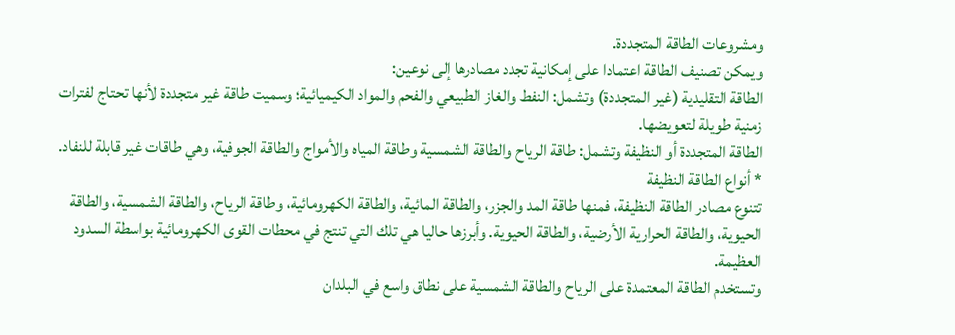ومشروعات الطاقة المتجددة.
ويمكن تصنيف الطاقة اعتمادا على إمكانية تجدد مصادرها إلى نوعين:
الطاقة التقليدية (غير المتجددة) وتشمل: النفط والغاز الطبيعي والفحم والمواد الكيميائية؛ وسميت طاقة غير متجددة لأنها تحتاج لفترات زمنية طويلة لتعويضها.
الطاقة المتجددة أو النظيفة وتشمل: طاقة الرياح والطاقة الشمسية وطاقة المياه والأمواج والطاقة الجوفية، وهي طاقات غير قابلة للنفاد.
* أنواع الطاقة النظيفة
تتنوع مصادر الطاقة النظيفة، فمنها طاقة المد والجزر، والطاقة المائية، والطاقة الكهرومائية، وطاقة الرياح، والطاقة الشمسية، والطاقة الحيوية، والطاقة الحرارية الأرضية، والطاقة الحيوية. وأبرزها حاليا هي تلك التي تنتج في محطات القوى الكهرومائية بواسطة السدود العظيمة.
وتستخدم الطاقة المعتمدة على الرياح والطاقة الشمسية على نطاق واسع في البلدان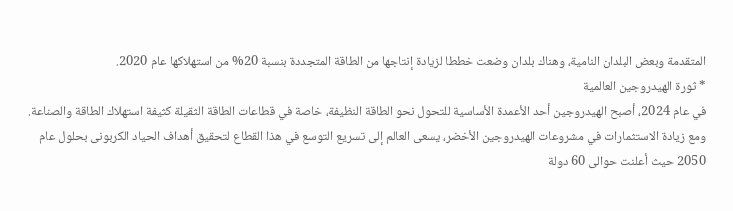المتقدمة وبعض البلدان النامية، وهناك بلدان وضعت خططا لزيادة إنتاجها من الطاقة المتجددة بنسبة 20% من استهلاكها عام 2020.
* ثورة الهيدروجين العالمية
في عام 2024، أصبح الهيدروجين أحد الأعمدة الأساسية للتحول نحو الطاقة النظيفة، خاصة في قطاعات الطاقة الثقيلة كثيفة استهلاك الطاقة والصناعة.
ومع زيادة الاستثمارات في مشروعات الهيدروجين الأخضر، يسعى العالم إلى تسريع التوسع في هذا القطاع لتحقيق أهداف الحياد الكربونى بحلول عام 2050 حيث أعلنت حوالى 60 دولة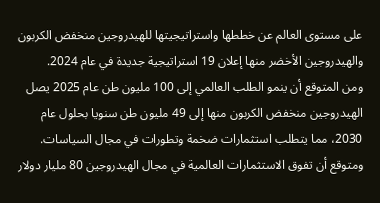على مستوى العالم عن خططها واستراتيجيتها للهيدروجين منخفض الكربون والهيدروجين الأخضر منها إعلان 19 استراتيجية جديدة في عام 2024.
ومن المتوقع أن ينمو الطلب العالمي إلى 100 مليون طن عام 2025 يصل الهيدروجين منخفض الكربون منها إلى 49 مليون طن سنويا بحلول عام 2030، مما يتطلب استثمارات ضخمة وتطورات في مجال السياسات.
ومتوقع أن تفوق الاستثمارات العالمية في مجال الهيدروجين 80 مليار دولار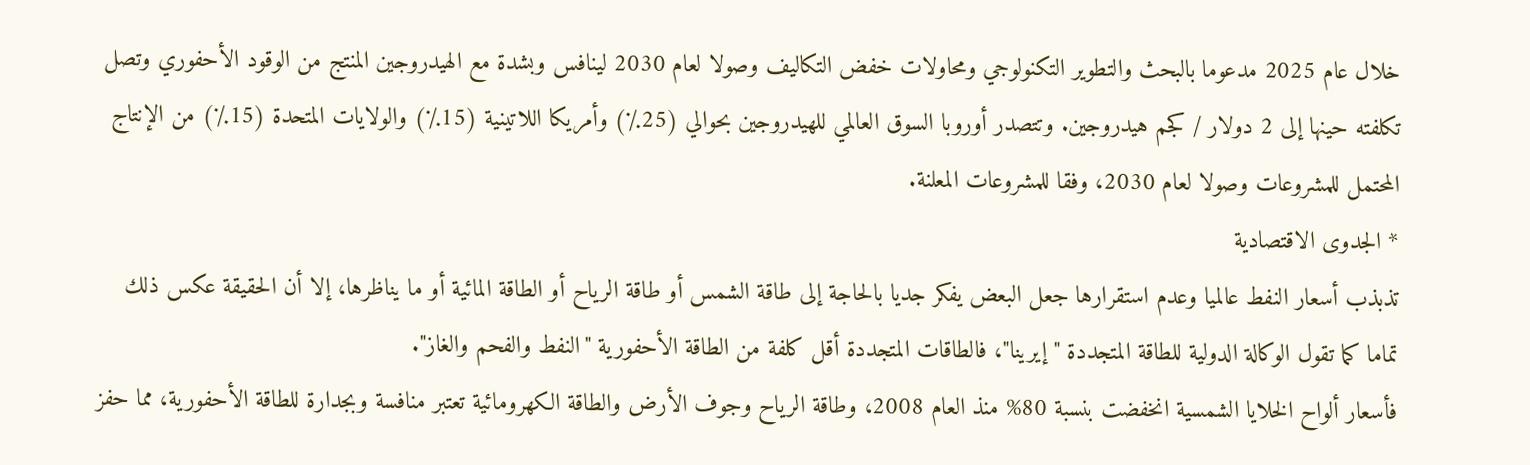خلال عام 2025 مدعوما بالبحث والتطوير التكنولوجي ومحاولات خفض التكاليف وصولا لعام 2030 لينافس وبشدة مع الهيدروجين المنتج من الوقود الأحفوري وتصل تكلفته حينها إلى 2 دولار / كجم هيدروجين. وتتصدر أوروبا السوق العالمي للهيدروجين بحوالي (25٪) وأمريكا اللاتينية (15٪) والولايات المتحدة (15٪) من الإنتاج المحتمل للمشروعات وصولا لعام 2030، وفقا للمشروعات المعلنة.
* الجدوى الاقتصادية
تذبذب أسعار النفط عالميا وعدم استقرارها جعل البعض يفكر جديا بالحاجة إلى طاقة الشمس أو طاقة الرياح أو الطاقة المائية أو ما يناظرها، إلا أن الحقيقة عكس ذلك تماما كما تقول الوكالة الدولية للطاقة المتجددة "إيرينا"، فالطاقات المتجددة أقل كلفة من الطاقة الأحفورية "النفط والفحم والغاز".
فأسعار ألواح الخلايا الشمسية انخفضت بنسبة 80% منذ العام 2008، وطاقة الرياح وجوف الأرض والطاقة الكهرومائية تعتبر منافسة وبجدارة للطاقة الأحفورية، مما حفز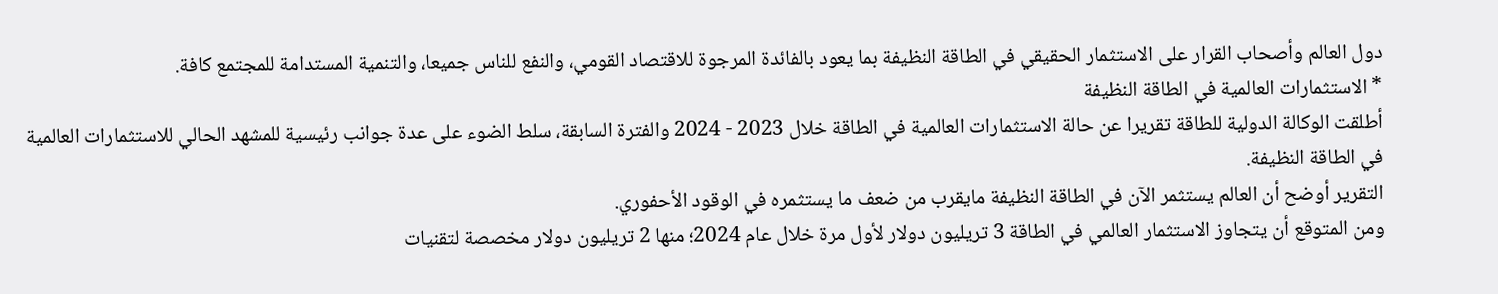دول العالم وأصحاب القرار على الاستثمار الحقيقي في الطاقة النظيفة بما يعود بالفائدة المرجوة للاقتصاد القومي، والنفع للناس جميعا، والتنمية المستدامة للمجتمع كافة.
* الاستثمارات العالمية في الطاقة النظيفة
أطلقت الوكالة الدولية للطاقة تقريرا عن حالة الاستثمارات العالمية في الطاقة خلال 2023 - 2024 والفترة السابقة، سلط الضوء على عدة جوانب رئيسية للمشهد الحالي للاستثمارات العالمية في الطاقة النظيفة.
التقرير أوضح أن العالم يستثمر الآن في الطاقة النظيفة مايقرب من ضعف ما يستثمره في الوقود الأحفوري.
ومن المتوقع أن يتجاوز الاستثمار العالمي في الطاقة 3 تريليون دولار لأول مرة خلال عام 2024؛ منها 2 تريليون دولار مخصصة لتقنيات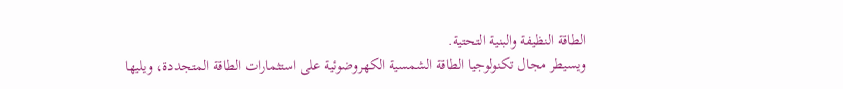الطاقة النظيفة والبنية التحتية.
ويسيطر مجال تكنولوجيا الطاقة الشمسية الكهروضوئية على استثمارات الطاقة المتجددة، ويليها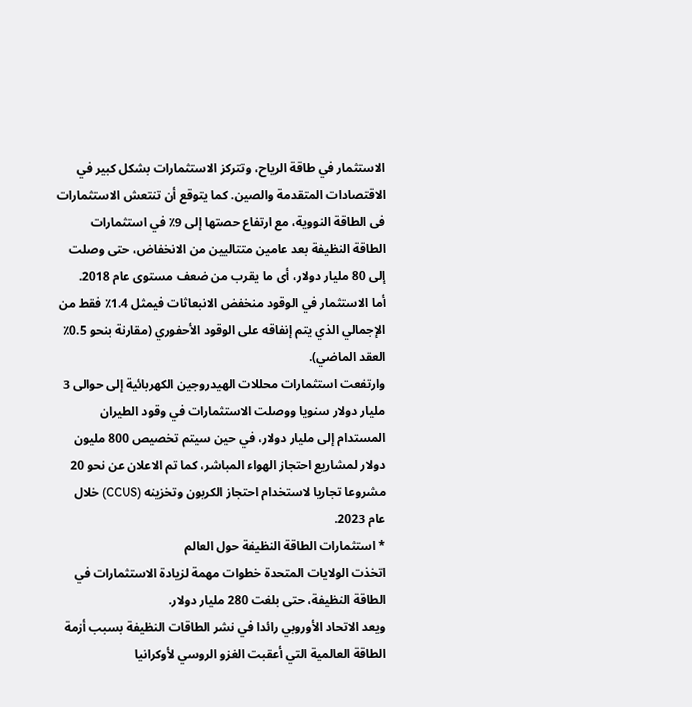الاستثمار في طاقة الرياح، وتتركز الاستثمارات بشكل كبير في الاقتصادات المتقدمة والصين. كما يتوقع أن تنتعش الاستثمارات فى الطاقة النووية، مع ارتفاع حصتها إلى 9٪ في استثمارات الطاقة النظيفة بعد عامين متتاليين من الانخفاض، حتى وصلت إلى 80 مليار دولار، أى ما يقرب من ضعف مستوى عام 2018.
أما الاستثمار في الوقود منخفض الانبعاثات فيمثل 1.4٪ فقط من الإجمالي الذي يتم إنفاقه على الوقود الأحفوري (مقارنة بنحو 0.5٪ العقد الماضي).
وارتفعت استثمارات محللات الهيدروجين الكهربائية إلى حوالى 3 مليار دولار سنويا ووصلت الاستثمارات في وقود الطيران المستدام إلى مليار دولار، في حين سيتم تخصيص 800 مليون دولار لمشاريع احتجاز الهواء المباشر، كما تم الاعلان عن نحو 20 مشروعا تجاريا لاستخدام احتجاز الكربون وتخزينه (CCUS) خلال عام 2023.
* استثمارات الطاقة النظيفة حول العالم
اتخذت الولايات المتحدة خطوات مهمة لزيادة الاستثمارات في الطاقة النظيفة، حتى بلغت 280 مليار دولار.
ويعد الاتحاد الأوروبي رائدا في نشر الطاقات النظيفة بسبب أزمة الطاقة العالمية التي أعقبت الغزو الروسي لأوكرانيا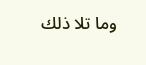وما تلا ذلك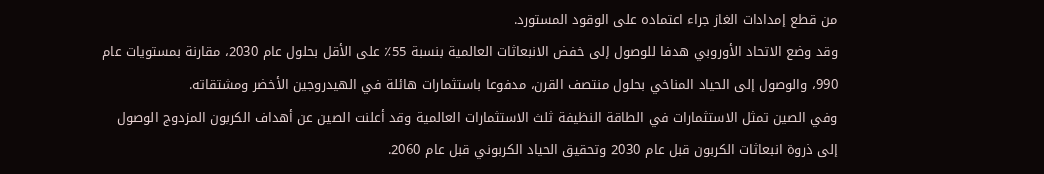من قطع إمدادات الغاز جراء اعتماده على الوقود المستورد.
وقد وضع الاتحاد الأوروبي هدفا للوصول إلى خفض الانبعاثات العالمية بنسبة 55٪ على الأقل بحلول عام 2030، مقارنة بمستويات عام 990، والوصول إلى الحياد المناخي بحلول منتصف القرن، مدفوعا باستثمارات هائلة في الهيدروجين الأخضر ومشتقاته.
وفي الصين تمثل الاستثمارات في الطاقة النظيفة ثلث الاستثمارات العالمية وقد أعلنت الصين عن أهداف الكربون المزدوج الوصول إلى ذروة انبعاثات الكربون قبل عام 2030 وتحقيق الحياد الكربوني قبل عام 2060.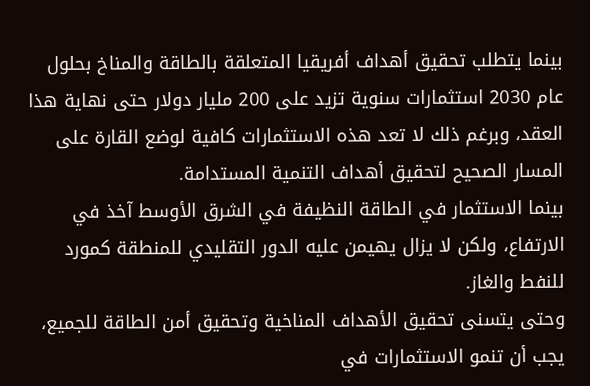بينما يتطلب تحقيق أهداف أفريقيا المتعلقة بالطاقة والمناخ بحلول عام 2030 استثمارات سنوية تزيد على 200 مليار دولار حتى نهاية هذا العقد، وبرغم ذلك لا تعد هذه الاستثمارات كافية لوضع القارة على المسار الصحيح لتحقيق أهداف التنمية المستدامة.
بينما الاستثمار في الطاقة النظيفة في الشرق الأوسط آخذ في الارتفاع، ولكن لا يزال يهيمن عليه الدور التقليدي للمنطقة كمورد للنفط والغاز.
وحتى يتسنى تحقيق الأهداف المناخية وتحقيق أمن الطاقة للجميع، يجب أن تنمو الاستثمارات في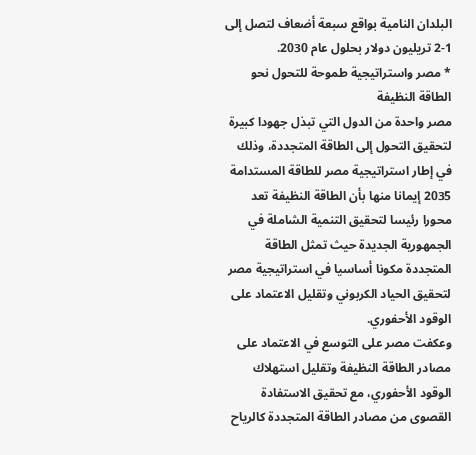البلدان النامية بواقع سبعة أضعاف لتصل إلى 1-2 تريليون دولار بحلول عام 2030.
* مصر واستراتيجية طموحة للتحول نحو الطاقة النظيفة
مصر واحدة من الدول التي تبذل جهودا كبيرة لتحقيق التحول إلى الطاقة المتجددة، وذلك في إطار استراتيجية مصر للطاقة المستدامة 2035 إيمانا منها بأن الطاقة النظيفة تعد محورا رئيسا لتحقيق التنمية الشاملة في الجمهورية الجديدة حيث تمثل الطاقة المتجددة مكونا أساسيا في استراتيجية مصر لتحقيق الحياد الكربوني وتقليل الاعتماد على الوقود الأحفوري.
وعكفت مصر على التوسع في الاعتماد على مصادر الطاقة النظيفة وتقليل استهلاك الوقود الأحفوري، مع تحقيق الاستفادة القصوى من مصادر الطاقة المتجددة كالرياح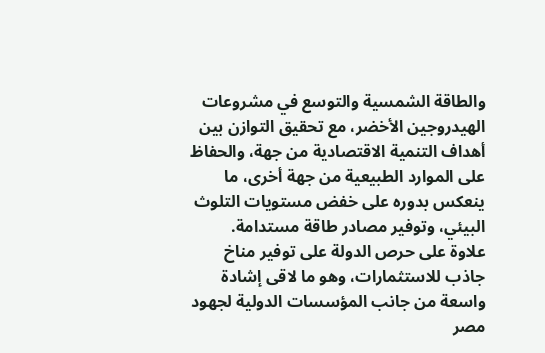والطاقة الشمسية والتوسع في مشروعات الهيدروجين الأخضر، مع تحقيق التوازن بين أهداف التنمية الاقتصادية من جهة، والحفاظ على الموارد الطبيعية من جهة أخرى، ما ينعكس بدوره على خفض مستويات التلوث البيئي، وتوفير مصادر طاقة مستدامة.
علاوة على حرص الدولة على توفير مناخ جاذب للاستثمارات، وهو ما لاقى إشادة واسعة من جانب المؤسسات الدولية لجهود مصر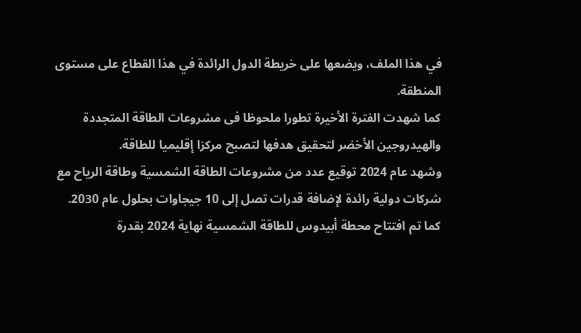في هذا الملف، ويضعها على خريطة الدول الرائدة في هذا القطاع على مستوى المنطقة.
كما شهدت الفترة الأخيرة تطورا ملحوظا فى مشروعات الطاقة المتجددة والهيدروجين الأخضر لتحقيق هدفها لتصبح مركزا إقليميا للطاقة.
وشهد عام 2024 توقيع عدد من مشروعات الطاقة الشمسية وطاقة الرياح مع شركات دولية رائدة لإضافة قدرات تصل إلى 10 جيجاوات بحلول عام 2030.
كما تم افتتاح محطة أبيدوس للطاقة الشمسية نهاية 2024 بقدرة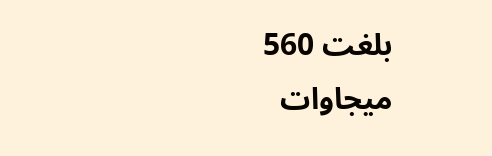بلغت 560 ميجاوات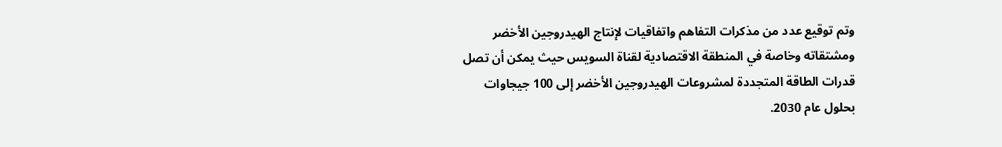وتم توقيع عدد من مذكرات التفاهم واتفاقيات لإنتاج الهيدروجين الأخضر ومشتقاته وخاصة في المنطقة الاقتصادية لقناة السويس حيث يمكن أن تصل قدرات الطاقة المتجددة لمشروعات الهيدروجين الأخضر إلى 100 جيجاوات بحلول عام 2030.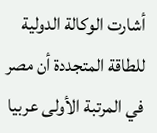أشارت الوكالة الدولية للطاقة المتجددة أن مصر في المرتبة الأولى عربيا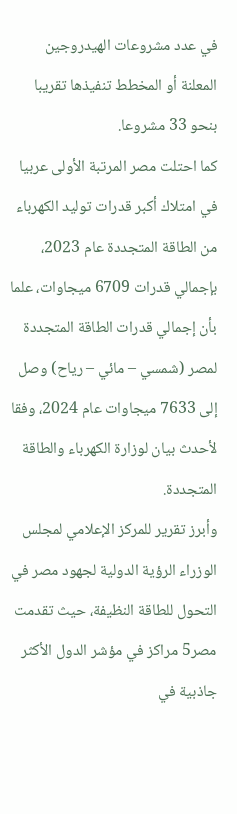في عدد مشروعات الهيدروجين المعلنة أو المخطط تنفيذها تقريبا بنحو 33 مشروعا.
كما احتلت مصر المرتبة الأولى عربيا في امتلاك أكبر قدرات توليد الكهرباء من الطاقة المتجددة عام 2023، بإجمالي قدرات 6709 ميجاوات، علما بأن إجمالي قدرات الطاقة المتجددة لمصر (شمسي – مائي – رياح) وصل إلى 7633 ميجاوات عام 2024، وفقا لأحدث بيان لوزارة الكهرباء والطاقة المتجددة.
وأبرز تقرير للمركز الإعلامي لمجلس الوزراء الرؤية الدولية لجهود مصر في التحول للطاقة النظيفة، حيث تقدمت مصر5 مراكز في مؤشر الدول الأكثر جاذبية في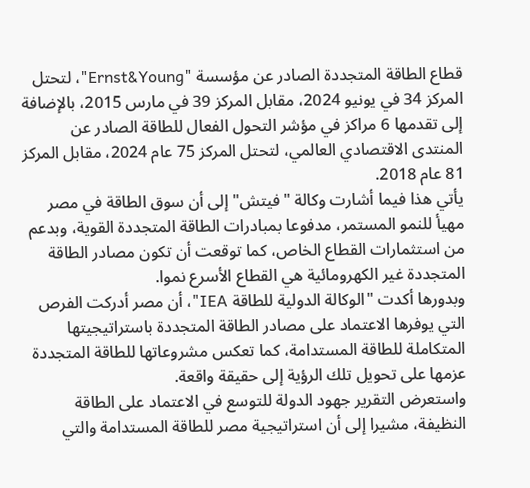قطاع الطاقة المتجددة الصادر عن مؤسسة "Ernst&Young"، لتحتل المركز 34 في يونيو 2024، مقابل المركز 39 في مارس 2015، بالإضافة إلى تقدمها 6 مراكز في مؤشر التحول الفعال للطاقة الصادر عن المنتدى الاقتصادي العالمي، لتحتل المركز 75 عام 2024، مقابل المركز 81 عام 2018.
يأتي هذا فيما أشارت وكالة "فيتش" إلى أن سوق الطاقة في مصر مهيأ للنمو المستمر، مدفوعا بمبادرات الطاقة المتجددة القوية، وبدعم من استثمارات القطاع الخاص، كما توقعت أن تكون مصادر الطاقة المتجددة غير الكهرومائية هي القطاع الأسرع نموا.
وبدورها أكدت "الوكالة الدولية للطاقة IEA"، أن مصر أدركت الفرص التي يوفرها الاعتماد على مصادر الطاقة المتجددة باستراتيجيتها المتكاملة للطاقة المستدامة، كما تعكس مشروعاتها للطاقة المتجددة عزمها على تحويل تلك الرؤية إلى حقيقة واقعة.
واستعرض التقرير جهود الدولة للتوسع في الاعتماد على الطاقة النظيفة، مشيرا إلى أن استراتيجية مصر للطاقة المستدامة والتي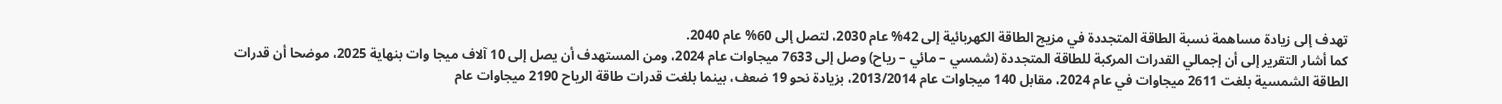تهدف إلى زيادة مساهمة نسبة الطاقة المتجددة في مزيج الطاقة الكهربائية إلى 42% عام 2030، لتصل إلى 60% عام 2040.
كما أشار التقرير إلى أن إجمالي القدرات المركبة للطاقة المتجددة (شمسي – مائي – رياح) وصل إلى 7633 ميجاوات عام 2024، ومن المستهدف أن يصل إلى 10 آلاف ميجا وات بنهاية 2025، موضحا أن قدرات الطاقة الشمسية بلغت 2611 ميجاوات في عام 2024، مقابل 140 ميجاوات عام 2013/2014، بزيادة نحو 19 ضعف، بينما بلغت قدرات طاقة الرياح 2190 ميجاوات عام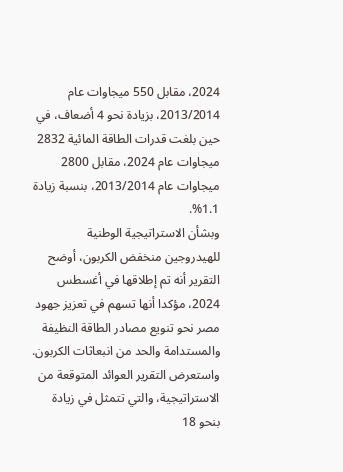2024، مقابل 550 ميجاوات عام 2013/2014، بزيادة نحو 4 أضعاف، في حين بلغت قدرات الطاقة المائية 2832 ميجاوات عام 2024، مقابل 2800 ميجاوات عام 2013/2014، بنسبة زيادة 1.1%.
وبشأن الاستراتيجية الوطنية للهيدروجين منخفض الكربون، أوضح التقرير أنه تم إطلاقها في أغسطس 2024، مؤكدا أنها تسهم في تعزيز جهود مصر نحو تنويع مصادر الطاقة النظيفة والمستدامة والحد من انبعاثات الكربون.
واستعرض التقرير العوائد المتوقعة من الاستراتيجية، والتي تتمثل في زيادة بنحو 18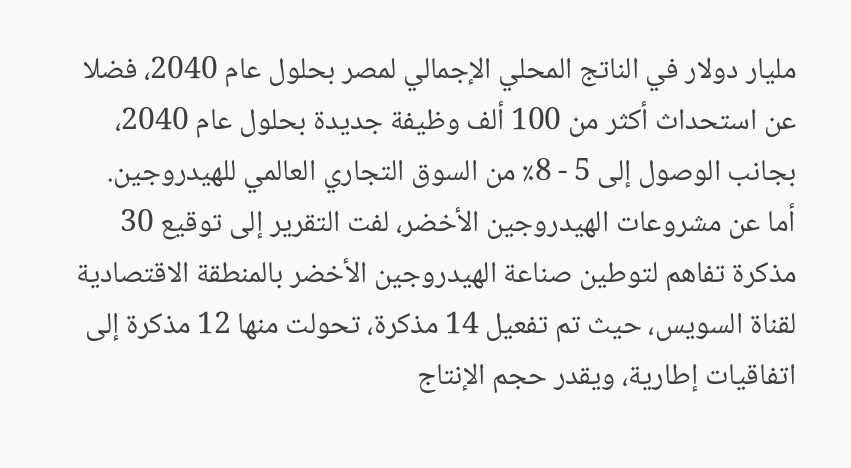مليار دولار في الناتج المحلي الإجمالي لمصر بحلول عام 2040، فضلا عن استحداث أكثر من 100 ألف وظيفة جديدة بحلول عام 2040، بجانب الوصول إلى 5 - 8٪ من السوق التجاري العالمي للهيدروجين.
أما عن مشروعات الهيدروجين الأخضر، لفت التقرير إلى توقيع 30 مذكرة تفاهم لتوطين صناعة الهيدروجين الأخضر بالمنطقة الاقتصادية لقناة السويس، حيث تم تفعيل 14 مذكرة، تحولت منها 12 مذكرة إلى اتفاقيات إطارية، ويقدر حجم الإنتاج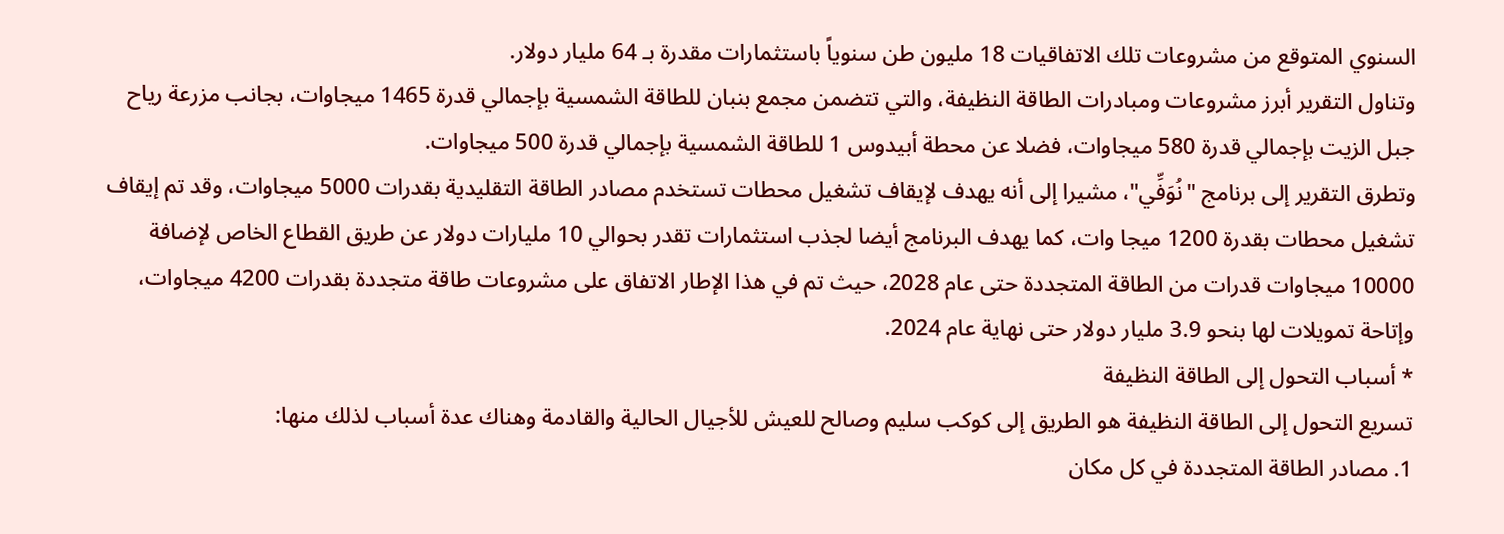السنوي المتوقع من مشروعات تلك الاتفاقيات 18 مليون طن سنوياً باستثمارات مقدرة بـ 64 مليار دولار.
وتناول التقرير أبرز مشروعات ومبادرات الطاقة النظيفة، والتي تتضمن مجمع بنبان للطاقة الشمسية بإجمالي قدرة 1465 ميجاوات، بجانب مزرعة رياح جبل الزيت بإجمالي قدرة 580 ميجاوات، فضلا عن محطة أبيدوس 1 للطاقة الشمسية بإجمالي قدرة 500 ميجاوات.
وتطرق التقرير إلى برنامج "نُوَفِّي"، مشيرا إلى أنه يهدف لإيقاف تشغيل محطات تستخدم مصادر الطاقة التقليدية بقدرات 5000 ميجاوات، وقد تم إيقاف تشغيل محطات بقدرة 1200 ميجا وات، كما يهدف البرنامج أيضا لجذب استثمارات تقدر بحوالي 10 مليارات دولار عن طريق القطاع الخاص لإضافة 10000 ميجاوات قدرات من الطاقة المتجددة حتى عام 2028، حيث تم في هذا الإطار الاتفاق على مشروعات طاقة متجددة بقدرات 4200 ميجاوات، وإتاحة تمويلات لها بنحو 3.9 مليار دولار حتى نهاية عام 2024.
* أسباب التحول إلى الطاقة النظيفة
تسريع التحول إلى الطاقة النظيفة هو الطريق إلى كوكب سليم وصالح للعيش للأجيال الحالية والقادمة وهناك عدة أسباب لذلك منها:
1. مصادر الطاقة المتجددة في كل مكان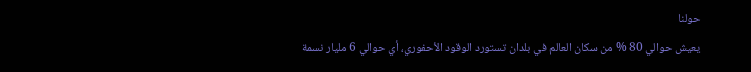حولنا
يعيش حوالي 80 % من سكان العالم في بلدان تستورد الوقود الأحفوري، أي حوالي 6 مليار نسمة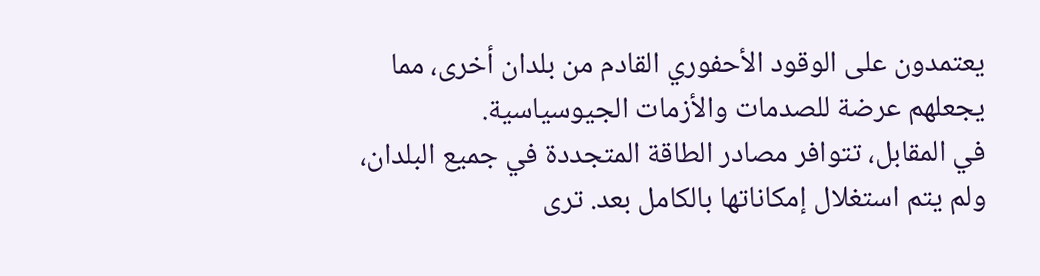يعتمدون على الوقود الأحفوري القادم من بلدان أخرى، مما يجعلهم عرضة للصدمات والأزمات الجيوسياسية.
في المقابل، تتوافر مصادر الطاقة المتجددة في جميع البلدان، ولم يتم استغلال إمكاناتها بالكامل بعد. ترى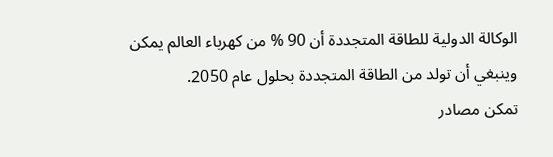الوكالة الدولية للطاقة المتجددة أن 90 % من كهرباء العالم يمكن وينبغي أن تولد من الطاقة المتجددة بحلول عام 2050.
تمكن مصادر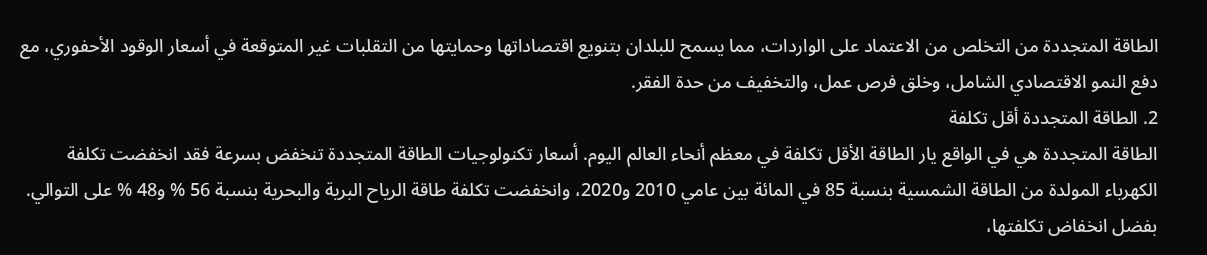الطاقة المتجددة من التخلص من الاعتماد على الواردات، مما يسمح للبلدان بتنويع اقتصاداتها وحمايتها من التقلبات غير المتوقعة في أسعار الوقود الأحفوري، مع دفع النمو الاقتصادي الشامل، وخلق فرص عمل، والتخفيف من حدة الفقر.
2. الطاقة المتجددة أقل تكلفة
الطاقة المتجددة هي في الواقع يار الطاقة الأقل تكلفة في معظم أنحاء العالم اليوم. أسعار تكنولوجيات الطاقة المتجددة تنخفض بسرعة فقد انخفضت تكلفة الكهرباء المولدة من الطاقة الشمسية بنسبة 85 في المائة بين عامي 2010 و2020، وانخفضت تكلفة طاقة الرياح البرية والبحرية بنسبة 56 % و48 % على التوالي.
بفضل انخفاض تكلفتها،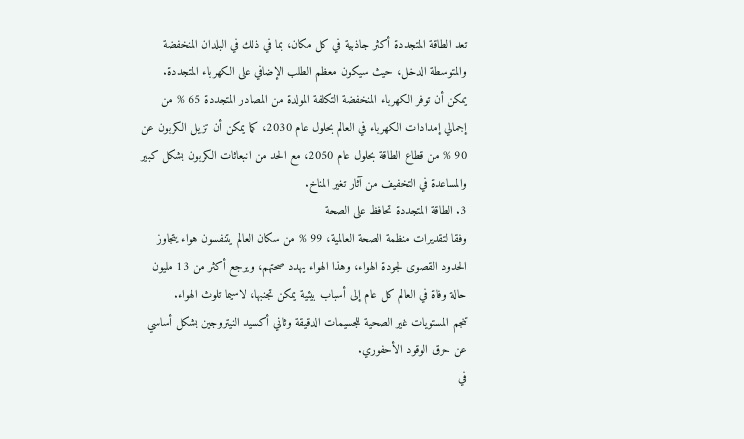تعد الطاقة المتجددة أكثر جاذبية في كل مكان، بما في ذلك في البلدان المنخفضة والمتوسطة الدخل، حيث سيكون معظم الطلب الإضافي على الكهرباء المتجددة.
يمكن أن توفر الكهرباء المنخفضة التكلفة المولدة من المصادر المتجددة 65 % من إجمالي إمدادات الكهرباء في العالم بحلول عام 2030، كما يمكن أن تزيل الكربون عن 90 % من قطاع الطاقة بحلول عام 2050، مع الحد من انبعاثات الكربون بشكل كبير والمساعدة في التخفيف من آثار تغير المناخ.
3. الطاقة المتجددة تحافظ على الصحة
وفقا لتقديرات منظمة الصحة العالمية، 99 % من سكان العالم يتنفسون هواء يتجاوز الحدود القصوى لجودة الهواء، وهذا الهواء يهدد صحتهم، ويرجع أكثر من 13 مليون حالة وفاة في العالم كل عام إلى أسباب بيئية يمكن تجنبها، لاسيما تلوث الهواء.
تنجم المستويات غير الصحية للجسيمات الدقيقة وثاني أكسيد النيتروجين بشكل أساسي عن حرق الوقود الأحفوري.
في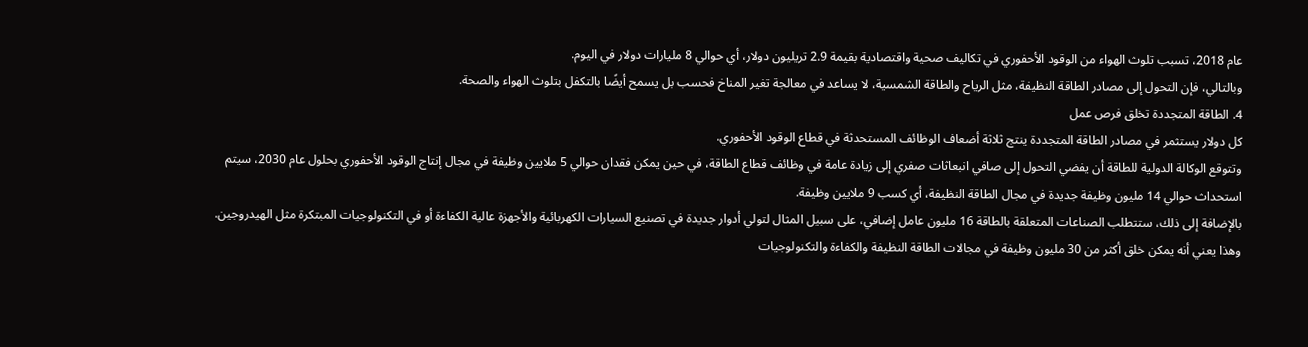عام 2018، تسبب تلوث الهواء من الوقود الأحفوري في تكاليف صحية واقتصادية بقيمة 2.9 تريليون دولار، أي حوالي 8 مليارات دولار في اليوم.
وبالتالي، فإن التحول إلى مصادر الطاقة النظيفة، مثل الرياح والطاقة الشمسية، لا يساعد في معالجة تغير المناخ فحسب بل يسمح أيضًا بالتكفل بتلوث الهواء والصحة.
4. الطاقة المتجددة تخلق فرص عمل
كل دولار يستثمر في مصادر الطاقة المتجددة ينتج ثلاثة أضعاف الوظائف المستحدثة في قطاع الوقود الأحفوري.
وتتوقع الوكالة الدولية للطاقة أن يفضي التحول إلى صافي انبعاثات صفري إلى زيادة عامة في وظائف قطاع الطاقة، في حين يمكن فقدان حوالي 5 ملايين وظيفة في مجال إنتاج الوقود الأحفوري بحلول عام 2030، سيتم استحداث حوالي 14 مليون وظيفة جديدة في مجال الطاقة النظيفة، أي كسب 9 ملايين وظيفة.
بالإضافة إلى ذلك، ستتطلب الصناعات المتعلقة بالطاقة 16 مليون عامل إضافي، على سبيل المثال لتولي أدوار جديدة في تصنيع السيارات الكهربائية والأجهزة عالية الكفاءة أو في التكنولوجيات المبتكرة مثل الهيدروجين.
وهذا يعني أنه يمكن خلق أكثر من 30 مليون وظيفة في مجالات الطاقة النظيفة والكفاءة والتكنولوجيات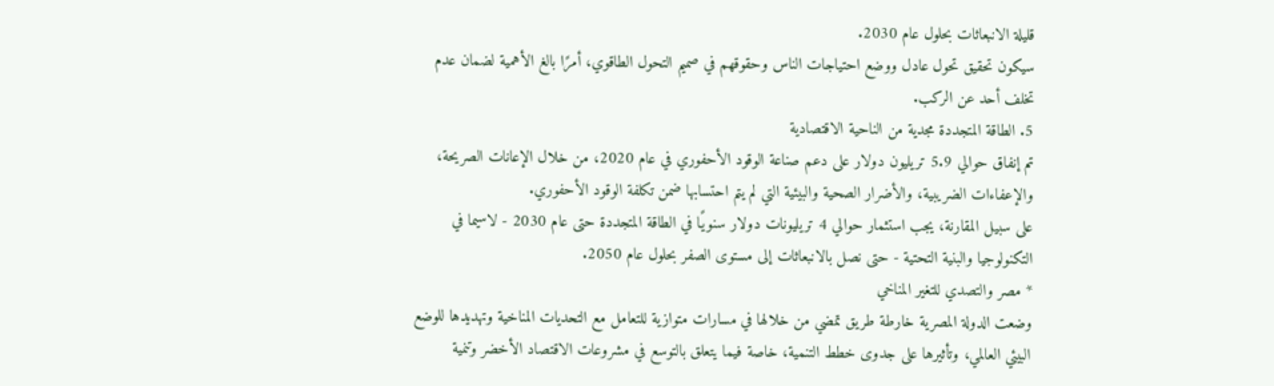قليلة الانبعاثات بحلول عام 2030.
سيكون تحقيق تحول عادل ووضع احتياجات الناس وحقوقهم في صميم التحول الطاقوي، أمرًا بالغ الأهمية لضمان عدم تخلف أحد عن الركب.
5. الطاقة المتجددة مجدية من الناحية الاقتصادية
تم إنفاق حوالي 5.9 تريليون دولار على دعم صناعة الوقود الأحفوري في عام 2020، من خلال الإعانات الصريحة، والإعفاءات الضريبية، والأضرار الصحية والبيئية التي لم يتم احتسابها ضمن تكلفة الوقود الأحفوري.
على سبيل المقارنة، يجب استثمار حوالي 4 تريليونات دولار سنويًا في الطاقة المتجددة حتى عام 2030 - لاسيما في التكنولوجيا والبنية التحتية - حتى نصل بالانبعاثات إلى مستوى الصفر بحلول عام 2050.
* مصر والتصدي للتغير المناخي
وضعت الدولة المصرية خارطة طريق تمضي من خلالها في مسارات متوازية للتعامل مع التحديات المناخية وتهديدها للوضع البيئي العالمي، وتأثيرها على جدوى خطط التنمية، خاصة فيما يتعلق بالتوسع في مشروعات الاقتصاد الأخضر وتنمية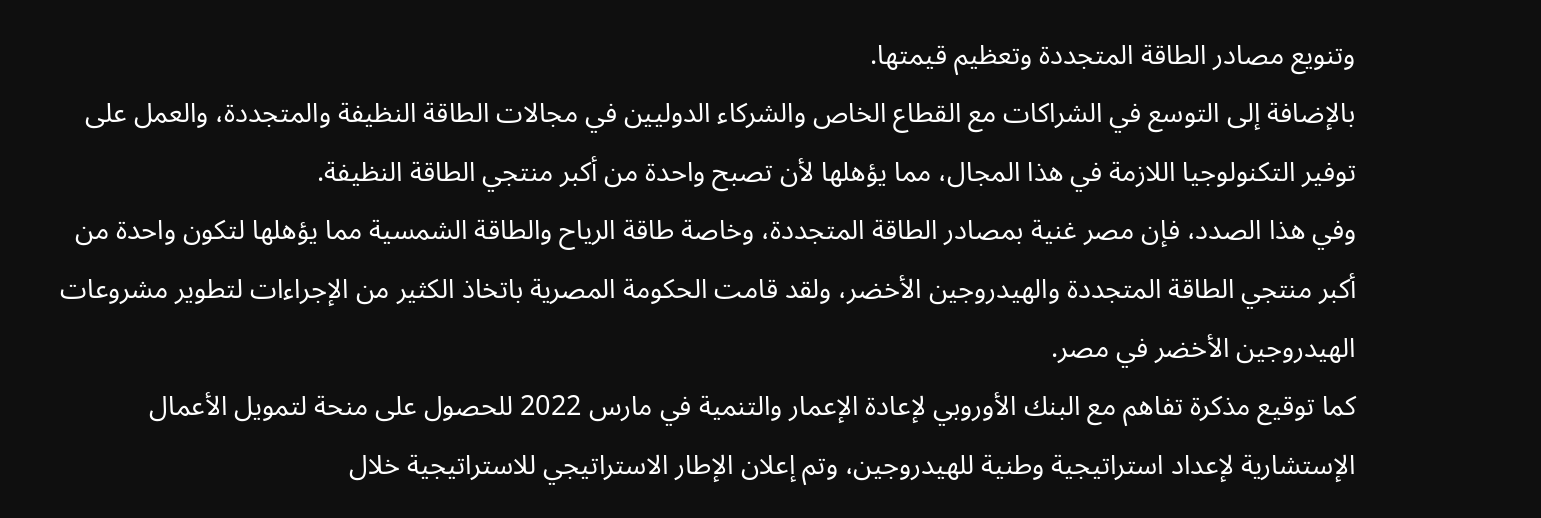وتنويع مصادر الطاقة المتجددة وتعظيم قيمتها.
بالإضافة إلى التوسع في الشراكات مع القطاع الخاص والشركاء الدوليين في مجالات الطاقة النظيفة والمتجددة، والعمل على توفير التكنولوجيا اللازمة في هذا المجال، مما يؤهلها لأن تصبح واحدة من أكبر منتجي الطاقة النظيفة.
وفي هذا الصدد، فإن مصر غنية بمصادر الطاقة المتجددة، وخاصة طاقة الرياح والطاقة الشمسية مما يؤهلها لتكون واحدة من أكبر منتجي الطاقة المتجددة والهيدروجين الأخضر، ولقد قامت الحكومة المصرية باتخاذ الكثير من الإجراءات لتطوير مشروعات الهيدروجين الأخضر في مصر.
كما توقيع مذكرة تفاهم مع البنك الأوروبي لإعادة الإعمار والتنمية في مارس 2022 للحصول على منحة لتمويل الأعمال الإستشارية لإعداد استراتيجية وطنية للهيدروجين، وتم إعلان الإطار الاستراتيجي للاستراتيجية خلال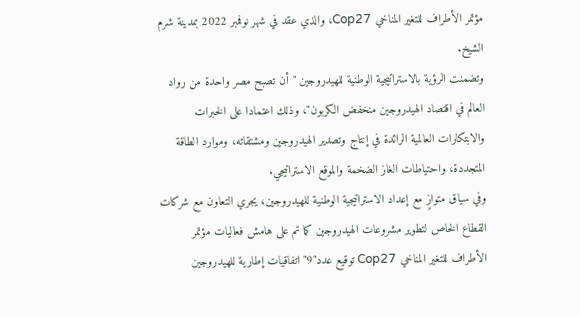مؤتمر الأطراف للتغير المناخي Cop27، والذي عقد في شهر نوفمبر 2022 بمدينة شرم الشيخ.
وتضمنت الرؤية بالاستراتيجية الوطنية للهيدروجين "أن تصبح مصر واحدة من رواد العالم في اقتصاد الهيدروجين منخفض الكربون"، وذلك اعتمادا على الخبرات والابتكارات العالمية الرائدة في إنتاج وتصدير الهيدروجين ومشتقاته، وموارد الطاقة المتجددة، واحتياطات الغاز الضخمة والموقع الاستراتيجي.
وفي سياق متوازٍ مع إعداد الاستراتيجية الوطنية للهيدروجين، يجري التعاون مع شركات القطاع الخاص لتطوير مشروعات الهيدروجين كما تم على هامش فعاليات مؤتمر الأطراف للتغير المناخي Cop27 توقيع عدد"9" اتفاقيات إطارية للهيدروجين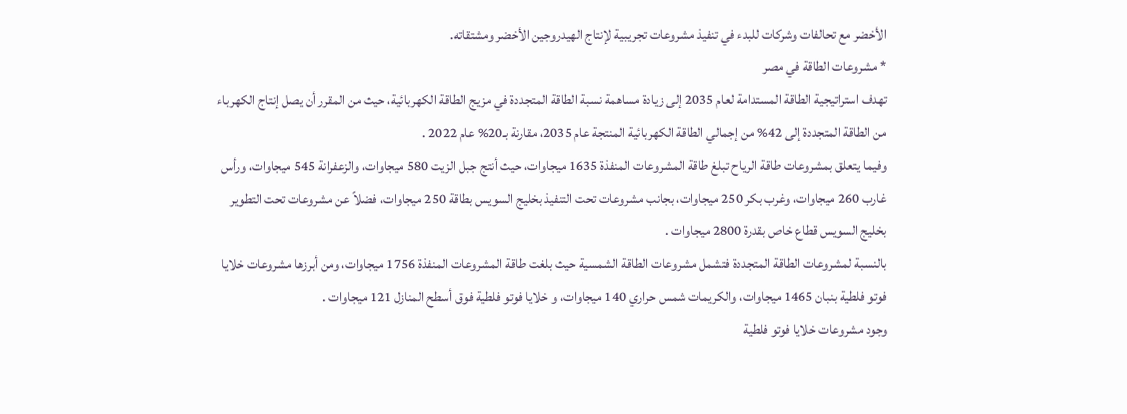الأخضر مع تحالفات وشركات للبدء في تنفيذ مشروعات تجريبية لإنتاج الهيدروجين الأخضر ومشتقاته.
* مشروعات الطاقة في مصر
تهدف استراتيجية الطاقة المستدامة لعام 2035 إلى زيادة مساهمة نسبة الطاقة المتجددة في مزيج الطاقة الكهربائية، حيث من المقرر أن يصل إنتاج الكهرباء من الطاقة المتجددة إلى 42% من إجمالي الطاقة الكهربائية المنتجة عام 2035، مقارنة بـ20% عام 2022 .
وفيما يتعلق بمشروعات طاقة الرياح تبلغ طاقة المشروعات المنفذة 1635 ميجاوات، حيث أنتج جبل الزيت 580 ميجاوات، والزعفرانة 545 ميجاوات، ورأس غارب 260 ميجاوات، وغرب بكر 250 ميجاوات، بجانب مشروعات تحت التنفيذ بخليج السويس بطاقة 250 ميجاوات، فضلاً عن مشروعات تحت التطوير بخليج السويس قطاع خاص بقدرة 2800 ميجاوات .
بالنسبة لمشروعات الطاقة المتجددة فتشمل مشروعات الطاقة الشمسية حيث بلغت طاقة المشروعات المنفذة 1756 ميجاوات، ومن أبرزها مشروعات خلايا فوتو فلطية بنبان 1465 ميجاوات، والكريمات شمس حراري 140 ميجاوات، و خلايا فوتو فلطية فوق أسطح المنازل 121 ميجاوات .
وجود مشروعات خلايا فوتو فلطية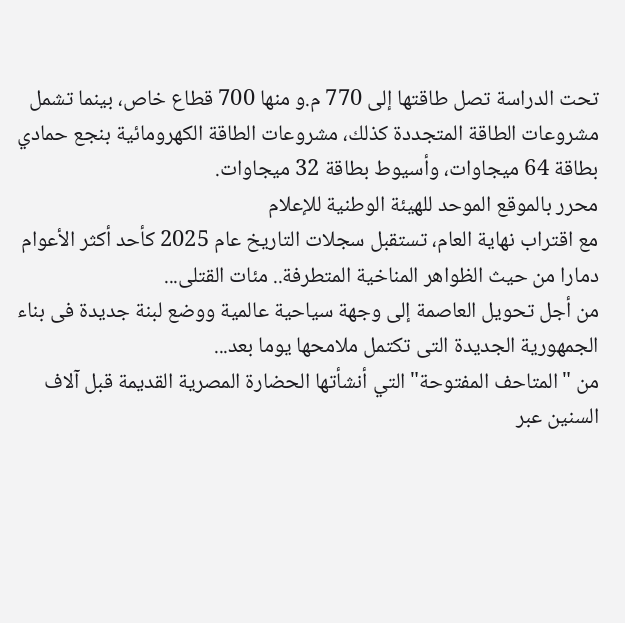تحت الدراسة تصل طاقتها إلى 770 م.و منها 700 قطاع خاص، بينما تشمل مشروعات الطاقة المتجددة كذلك، مشروعات الطاقة الكهرومائية بنجع حمادي بطاقة 64 ميجاوات، وأسيوط بطاقة 32 ميجاوات.
محرر بالموقع الموحد للهيئة الوطنية للإعلام
مع اقتراب نهاية العام، تستقبل سجلات التاريخ عام 2025 كأحد أكثر الأعوام دمارا من حيث الظواهر المناخية المتطرفة.. مئات القتلى...
من أجل تحويل العاصمة إلى وجهة سياحية عالمية ووضع لبنة جديدة فى بناء الجمهورية الجديدة التى تكتمل ملامحها يوما بعد...
من "المتاحف المفتوحة" التي أنشأتها الحضارة المصرية القديمة قبل آلاف السنين عبر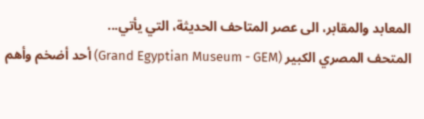المعابد والمقابر، الى عصر المتاحف الحديثة، التي يأتي...
المتحف المصري الكبير (Grand Egyptian Museum - GEM) أحد أضخم وأهم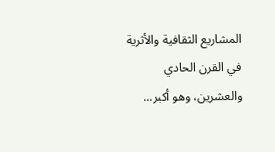المشاريع الثقافية والأثرية في القرن الحادي والعشرين، وهو أكبر...